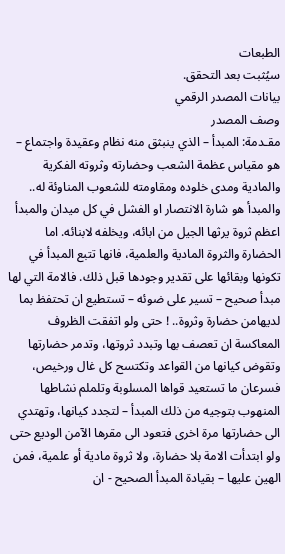الطبعات
سيُثبت بعد التحقق.
بيانات المصدر الرقمي
وصف المصدر
مقـدمة: المبدأ – الذي ينبثق منه نظام وعقيدة واجتماع – هو مقياس عظمة الشعب وحضارته وثروته الفكرية والمادية ومدى خلوده ومقاومته للشعوب المناوئة له.. والمبدأ هو شارة الانتصار او الفشل في كل ميدان والمبدأ اعظم ثروة يرثها الجيل من ابائه، ويخلفه لابنائه. اما الحضارة والثروة المادية والعلمية، فانها تتبع المبدأ في تكونها وبقائها على تقدير وجودها قبل ذلك. فالامة التي لها مبدأ صحيح – تسير على ضوئه – تستطيع ان تحتفظ بما لديهامن حضارة وثروة.. ! حتى ولو اتفقت الظروف المعاكسة ان تعصف بها وتبدد ثروتها، وتدمر حضارتها وتقوض كيانها من القواعد وتكتسح كل غال ورخيص، فسرعان ما تستعيد قواها المسلوبة وتلملم نشاطها المنهوب بتوجيه من ذلك المبدأ – لتجدد كيانها، وتهتدي الى حضارتها مرة اخرى فتعود الى مقرها الآمن الوديع حتى ولو ابتدأت الامة بلا حضارة، ولا ثروة مادية أو علمية، فمن الهين عليها – بقيادة المبدأ الصحيح - ان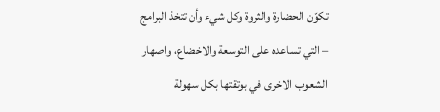تكوّن الحضارة والثروة وكل شيء وأن تتخذ البرامج – التي تساعده على التوسعة والاخضاع، واصهار الشعوب الاخرى في بوتقتها بكل سهولة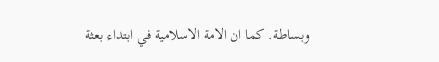وبساطة. كما ان الامة الاسلامية في ابتداء بعثة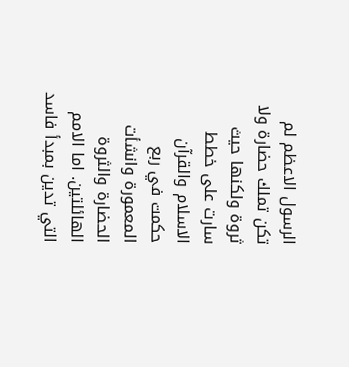الرسول الاعظم لم تكن تملك حضارة ولا ثروة ولكنها حيث سارت على خطط الاسلام والقرآن حكمت في ربع المعمورة وانشأت الحضارة والثروة الهائلتين. اما الامم التي تدين بمبدأ فاسد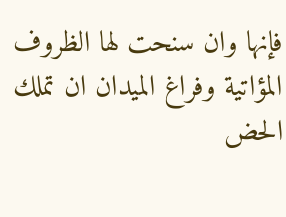فإنها وان سنحت لها الظروف المؤاتية وفراغ الميدان ان تملك الحض